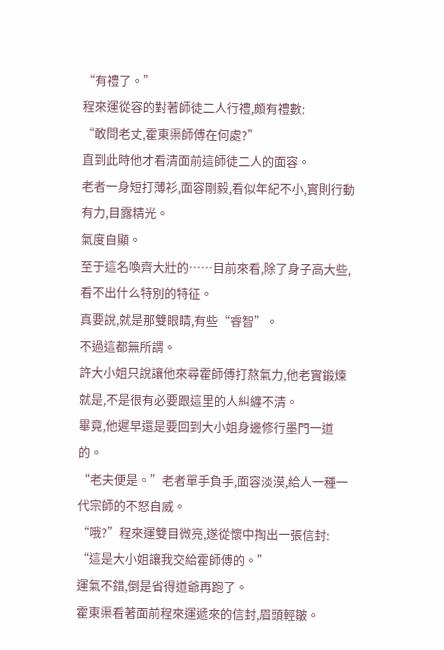“有禮了。”
程來運從容的對著師徒二人行禮,頗有禮數:
“敢問老丈,霍東渠師傅在何處?”
直到此時他才看清面前這師徒二人的面容。
老者一身短打薄衫,面容剛毅,看似年紀不小,實則行動有力,目露精光。
氣度自顯。
至于這名喚齊大壯的……目前來看,除了身子高大些,看不出什么特別的特征。
真要說,就是那雙眼睛,有些“睿智”。
不過這都無所謂。
許大小姐只說讓他來尋霍師傅打熬氣力,他老實鍛煉就是,不是很有必要跟這里的人糾纏不清。
畢竟,他遲早還是要回到大小姐身邊修行墨門一道的。
“老夫便是。”老者單手負手,面容淡漠,給人一種一代宗師的不怒自威。
“哦?”程來運雙目微亮,遂從懷中掏出一張信封:
“這是大小姐讓我交給霍師傅的。”
運氣不錯,倒是省得道爺再跑了。
霍東渠看著面前程來運遞來的信封,眉頭輕皺。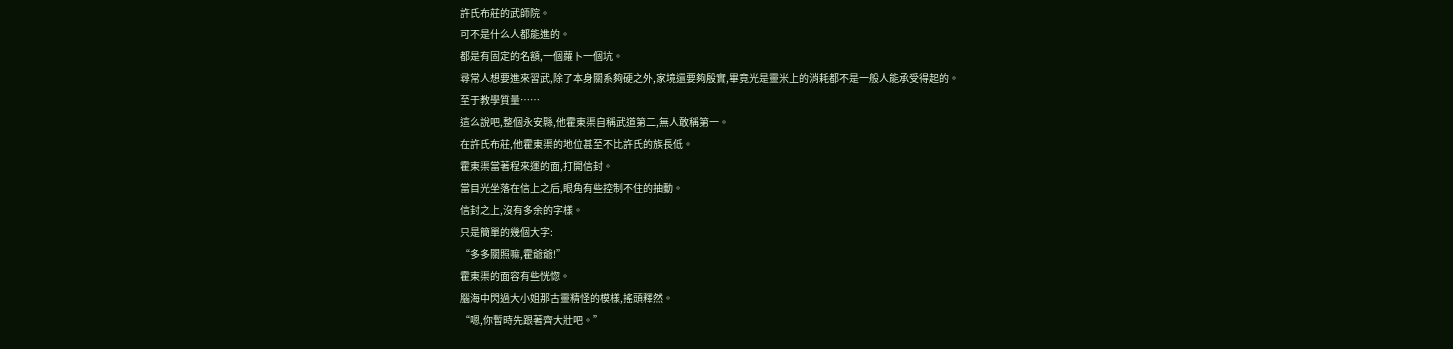許氏布莊的武師院。
可不是什么人都能進的。
都是有固定的名額,一個蘿卜一個坑。
尋常人想要進來習武,除了本身關系夠硬之外,家境還要夠殷實,畢竟光是靈米上的消耗都不是一般人能承受得起的。
至于教學質量……
這么說吧,整個永安縣,他霍東渠自稱武道第二,無人敢稱第一。
在許氏布莊,他霍東渠的地位甚至不比許氏的族長低。
霍東渠當著程來運的面,打開信封。
當目光坐落在信上之后,眼角有些控制不住的抽動。
信封之上,沒有多余的字樣。
只是簡單的幾個大字:
“多多關照嘛,霍爺爺!”
霍東渠的面容有些恍惚。
腦海中閃過大小姐那古靈精怪的模樣,搖頭釋然。
“嗯,你暫時先跟著齊大壯吧。”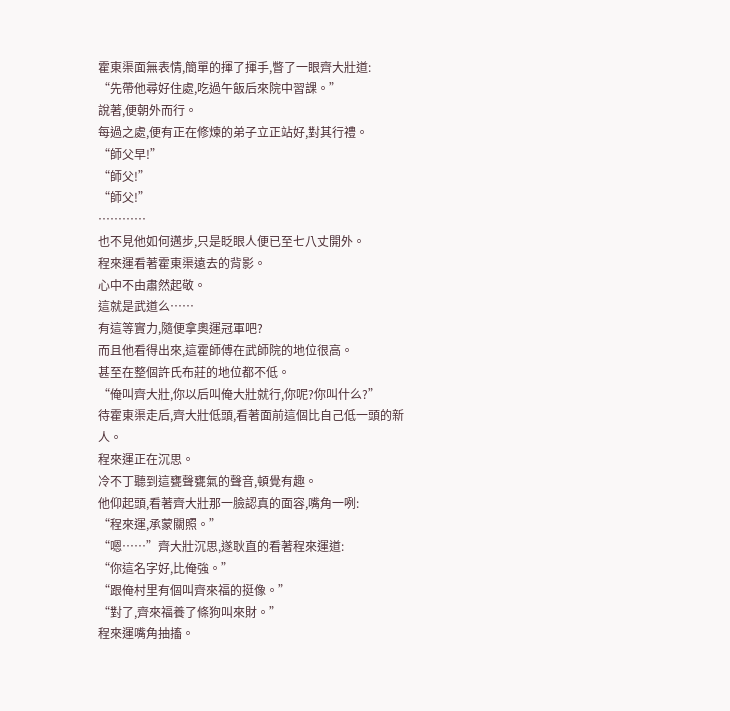霍東渠面無表情,簡單的揮了揮手,瞥了一眼齊大壯道:
“先帶他尋好住處,吃過午飯后來院中習課。”
說著,便朝外而行。
每過之處,便有正在修煉的弟子立正站好,對其行禮。
“師父早!”
“師父!”
“師父!”
…………
也不見他如何邁步,只是眨眼人便已至七八丈開外。
程來運看著霍東渠遠去的背影。
心中不由肅然起敬。
這就是武道么……
有這等實力,隨便拿奧運冠軍吧?
而且他看得出來,這霍師傅在武師院的地位很高。
甚至在整個許氏布莊的地位都不低。
“俺叫齊大壯,你以后叫俺大壯就行,你呢?你叫什么?”
待霍東渠走后,齊大壯低頭,看著面前這個比自己低一頭的新人。
程來運正在沉思。
冷不丁聽到這甕聲甕氣的聲音,頓覺有趣。
他仰起頭,看著齊大壯那一臉認真的面容,嘴角一咧:
“程來運,承蒙關照。”
“嗯……”齊大壯沉思,遂耿直的看著程來運道:
“你這名字好,比俺強。”
“跟俺村里有個叫齊來福的挺像。”
“對了,齊來福養了條狗叫來財。”
程來運嘴角抽搐。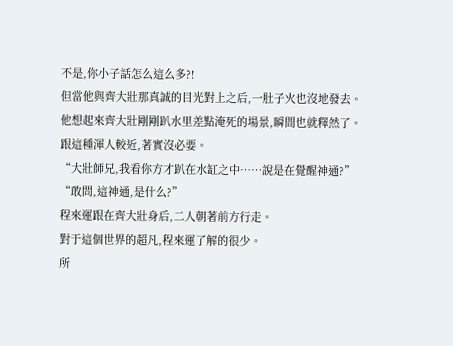不是,你小子話怎么這么多?!
但當他與齊大壯那真誠的目光對上之后,一肚子火也沒地發去。
他想起來齊大壯剛剛趴水里差點淹死的場景,瞬間也就釋然了。
跟這種渾人較近,著實沒必要。
“大壯師兄,我看你方才趴在水缸之中……說是在覺醒神通?”
“敢問,這神通,是什么?”
程來運跟在齊大壯身后,二人朝著前方行走。
對于這個世界的超凡,程來運了解的很少。
所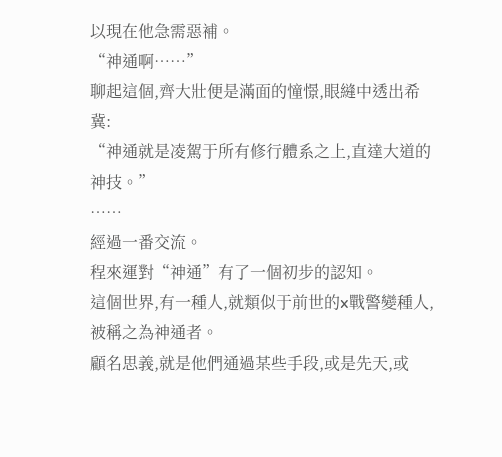以現在他急需惡補。
“神通啊……”
聊起這個,齊大壯便是滿面的憧憬,眼縫中透出希冀:
“神通就是凌駕于所有修行體系之上,直達大道的神技。”
……
經過一番交流。
程來運對“神通”有了一個初步的認知。
這個世界,有一種人,就類似于前世的x戰警變種人,被稱之為神通者。
顧名思義,就是他們通過某些手段,或是先天,或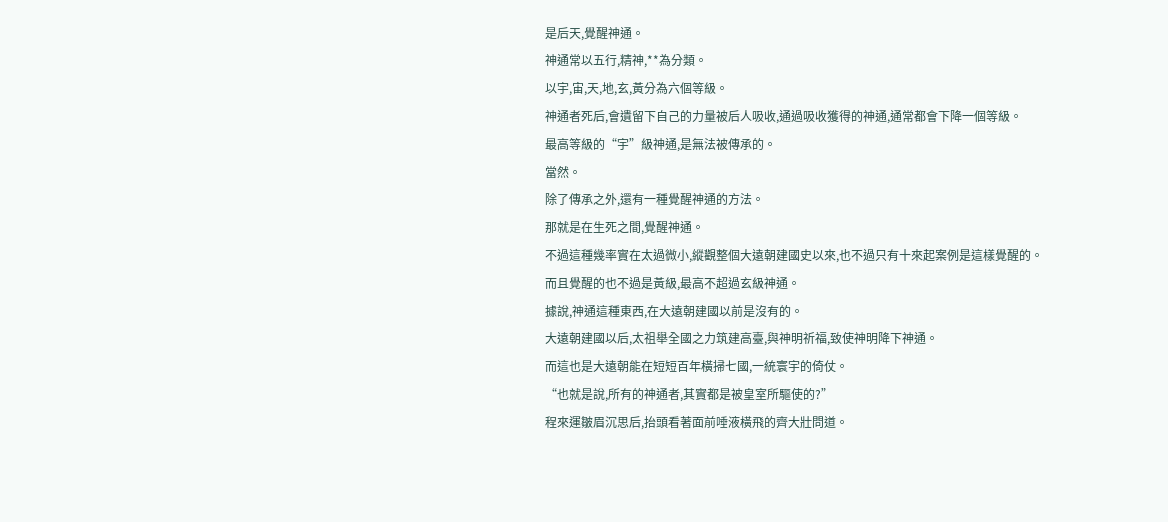是后天,覺醒神通。
神通常以五行,精神,**為分類。
以宇,宙,天,地,玄,黃分為六個等級。
神通者死后,會遺留下自己的力量被后人吸收,通過吸收獲得的神通,通常都會下降一個等級。
最高等級的“宇”級神通,是無法被傳承的。
當然。
除了傳承之外,還有一種覺醒神通的方法。
那就是在生死之間,覺醒神通。
不過這種幾率實在太過微小,縱觀整個大遠朝建國史以來,也不過只有十來起案例是這樣覺醒的。
而且覺醒的也不過是黃級,最高不超過玄級神通。
據說,神通這種東西,在大遠朝建國以前是沒有的。
大遠朝建國以后,太祖舉全國之力筑建高臺,與神明祈福,致使神明降下神通。
而這也是大遠朝能在短短百年橫掃七國,一統寰宇的倚仗。
“也就是說,所有的神通者,其實都是被皇室所驅使的?”
程來運皺眉沉思后,抬頭看著面前唾液橫飛的齊大壯問道。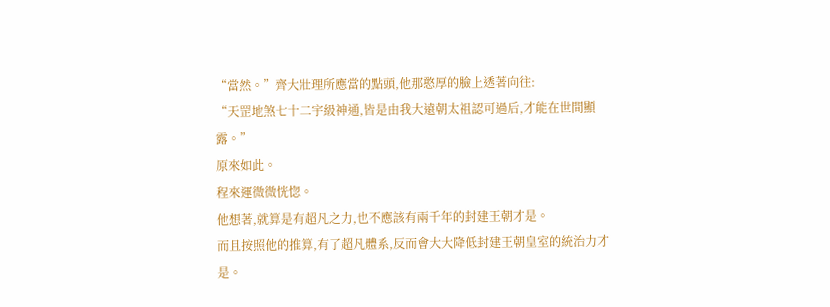“當然。”齊大壯理所應當的點頭,他那憨厚的臉上透著向往:
“天罡地煞七十二宇級神通,皆是由我大遠朝太祖認可過后,才能在世間顯露。”
原來如此。
程來運微微恍惚。
他想著,就算是有超凡之力,也不應該有兩千年的封建王朝才是。
而且按照他的推算,有了超凡體系,反而會大大降低封建王朝皇室的統治力才是。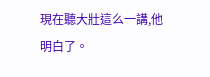現在聽大壯這么一講,他明白了。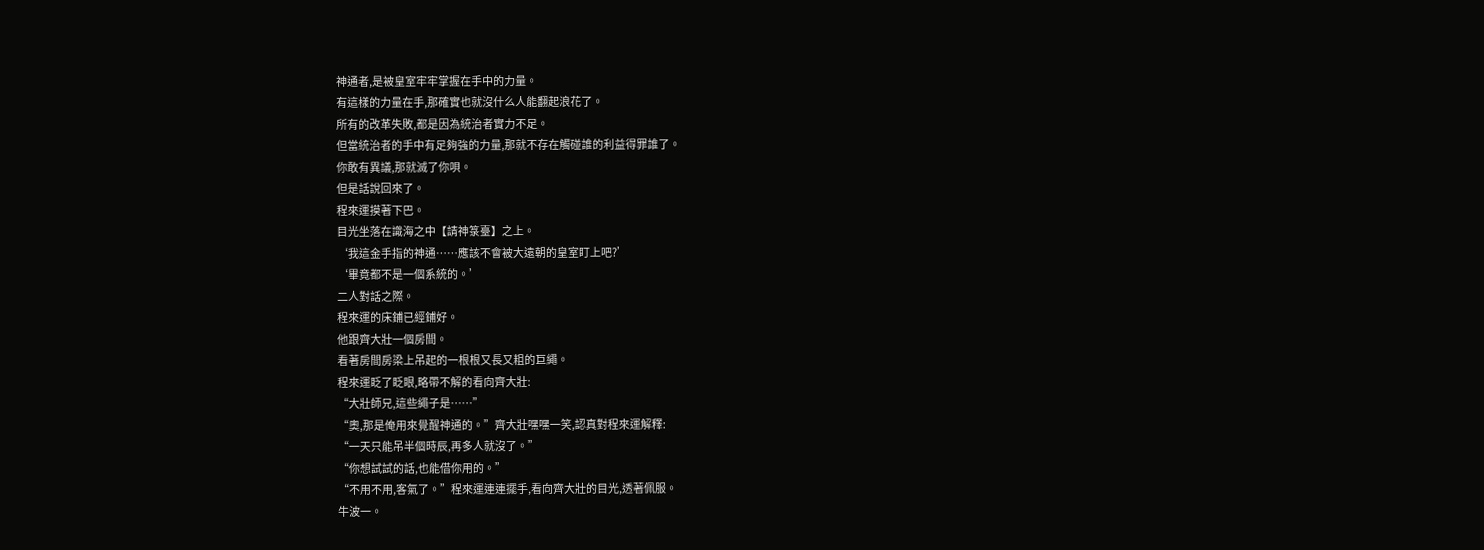神通者,是被皇室牢牢掌握在手中的力量。
有這樣的力量在手,那確實也就沒什么人能翻起浪花了。
所有的改革失敗,都是因為統治者實力不足。
但當統治者的手中有足夠強的力量,那就不存在觸碰誰的利益得罪誰了。
你敢有異議,那就滅了你唄。
但是話說回來了。
程來運摸著下巴。
目光坐落在識海之中【請神箓臺】之上。
‘我這金手指的神通……應該不會被大遠朝的皇室盯上吧?’
‘畢竟都不是一個系統的。’
二人對話之際。
程來運的床鋪已經鋪好。
他跟齊大壯一個房間。
看著房間房梁上吊起的一根根又長又粗的巨繩。
程來運眨了眨眼,略帶不解的看向齊大壯:
“大壯師兄,這些繩子是……”
“奧,那是俺用來覺醒神通的。”齊大壯嘿嘿一笑,認真對程來運解釋:
“一天只能吊半個時辰,再多人就沒了。”
“你想試試的話,也能借你用的。”
“不用不用,客氣了。”程來運連連擺手,看向齊大壯的目光,透著佩服。
牛波一。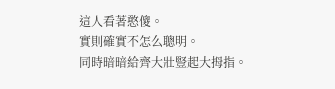這人看著憨傻。
實則確實不怎么聰明。
同時暗暗給齊大壯豎起大拇指。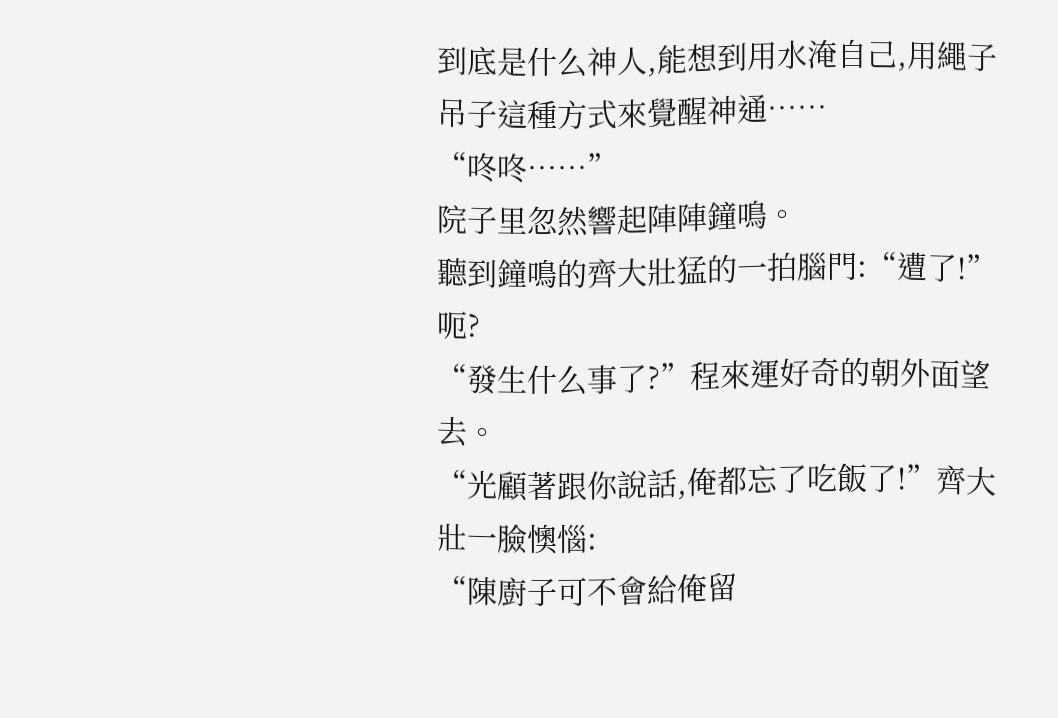到底是什么神人,能想到用水淹自己,用繩子吊子這種方式來覺醒神通……
“咚咚……”
院子里忽然響起陣陣鐘鳴。
聽到鐘鳴的齊大壯猛的一拍腦門:“遭了!”
呃?
“發生什么事了?”程來運好奇的朝外面望去。
“光顧著跟你說話,俺都忘了吃飯了!”齊大壯一臉懊惱:
“陳廚子可不會給俺留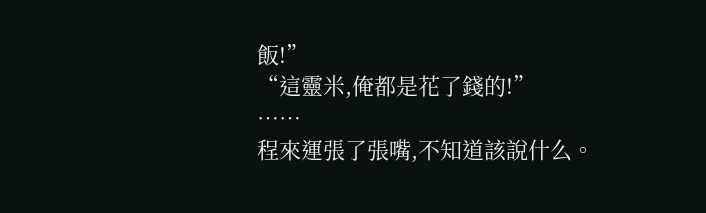飯!”
“這靈米,俺都是花了錢的!”
……
程來運張了張嘴,不知道該說什么。